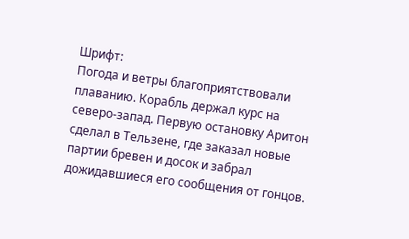Шрифт:
Погода и ветры благоприятствовали плаванию. Корабль держал курс на северо-запад. Первую остановку Аритон сделал в Тельзене, где заказал новые партии бревен и досок и забрал дожидавшиеся его сообщения от гонцов.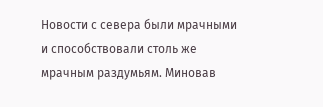Новости с севера были мрачными и способствовали столь же мрачным раздумьям. Миновав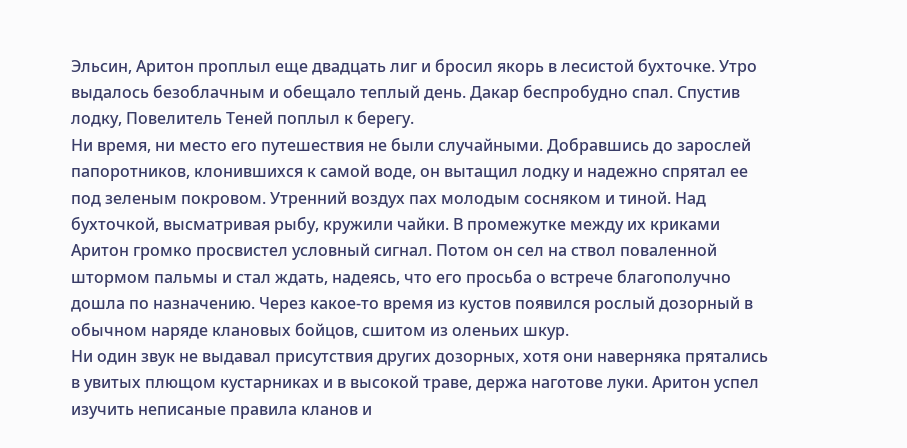Эльсин, Аритон проплыл еще двадцать лиг и бросил якорь в лесистой бухточке. Утро выдалось безоблачным и обещало теплый день. Дакар беспробудно спал. Спустив лодку, Повелитель Теней поплыл к берегу.
Ни время, ни место его путешествия не были случайными. Добравшись до зарослей папоротников, клонившихся к самой воде, он вытащил лодку и надежно спрятал ее под зеленым покровом. Утренний воздух пах молодым сосняком и тиной. Над бухточкой, высматривая рыбу, кружили чайки. В промежутке между их криками Аритон громко просвистел условный сигнал. Потом он сел на ствол поваленной штормом пальмы и стал ждать, надеясь, что его просьба о встрече благополучно дошла по назначению. Через какое-то время из кустов появился рослый дозорный в обычном наряде клановых бойцов, сшитом из оленьих шкур.
Ни один звук не выдавал присутствия других дозорных, хотя они наверняка прятались в увитых плющом кустарниках и в высокой траве, держа наготове луки. Аритон успел изучить неписаные правила кланов и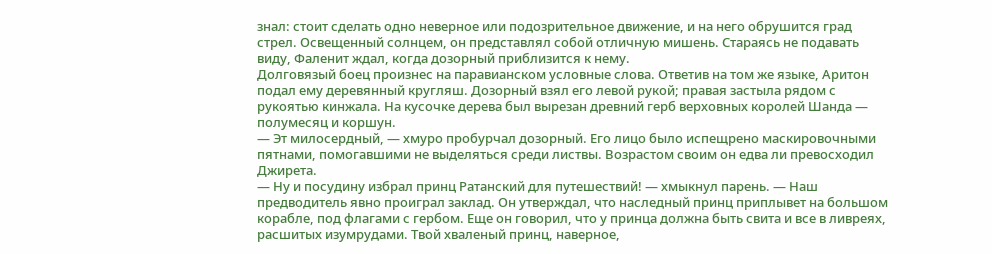знал: стоит сделать одно неверное или подозрительное движение, и на него обрушится град стрел. Освещенный солнцем, он представлял собой отличную мишень. Стараясь не подавать виду, Фаленит ждал, когда дозорный приблизится к нему.
Долговязый боец произнес на паравианском условные слова. Ответив на том же языке, Аритон подал ему деревянный кругляш. Дозорный взял его левой рукой; правая застыла рядом с рукоятью кинжала. На кусочке дерева был вырезан древний герб верховных королей Шанда — полумесяц и коршун.
— Эт милосердный, — хмуро пробурчал дозорный. Его лицо было испещрено маскировочными пятнами, помогавшими не выделяться среди листвы. Возрастом своим он едва ли превосходил Джирета.
— Ну и посудину избрал принц Ратанский для путешествий! — хмыкнул парень. — Наш предводитель явно проиграл заклад. Он утверждал, что наследный принц приплывет на большом корабле, под флагами с гербом. Еще он говорил, что у принца должна быть свита и все в ливреях, расшитых изумрудами. Твой хваленый принц, наверное,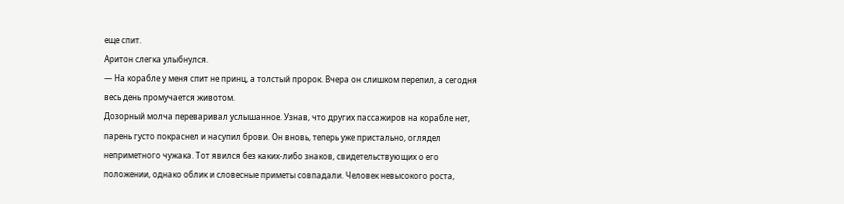еще спит.
Аритон слегка улыбнулся.
— На корабле у меня спит не принц, а толстый пророк. Вчера он слишком перепил, а сегодня весь день промучается животом.
Дозорный молча переваривал услышанное. Узнав, что других пассажиров на корабле нет, парень густо покраснел и насупил брови. Он вновь, теперь уже пристально, оглядел неприметного чужака. Тот явился без каких-либо знаков, свидетельствующих о его положении, однако облик и словесные приметы совпадали. Человек невысокого роста,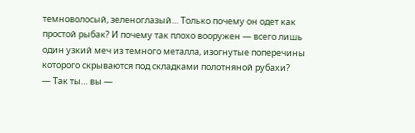темноволосый, зеленоглазый… Только почему он одет как простой рыбак? И почему так плохо вооружен — всего лишь один узкий меч из темного металла, изогнутые поперечины которого скрываются под складками полотняной рубахи?
— Так ты… вы —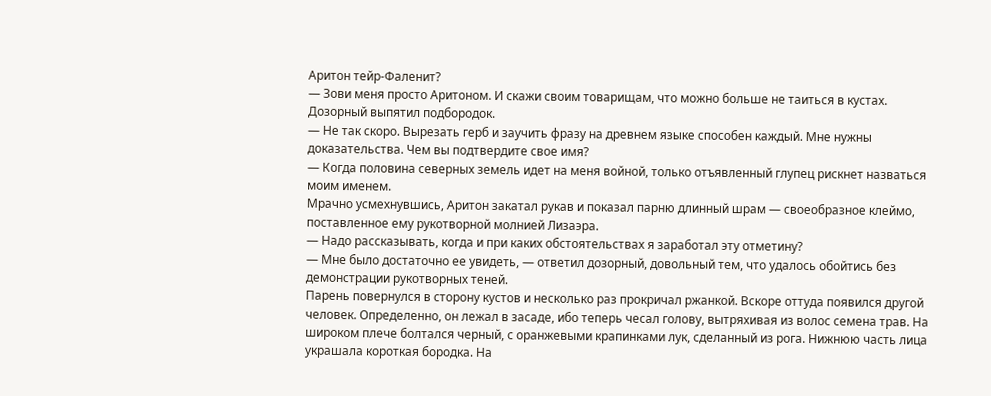Аритон тейр-Фаленит?
— Зови меня просто Аритоном. И скажи своим товарищам, что можно больше не таиться в кустах.
Дозорный выпятил подбородок.
— Не так скоро. Вырезать герб и заучить фразу на древнем языке способен каждый. Мне нужны доказательства. Чем вы подтвердите свое имя?
— Когда половина северных земель идет на меня войной, только отъявленный глупец рискнет назваться моим именем.
Мрачно усмехнувшись, Аритон закатал рукав и показал парню длинный шрам — своеобразное клеймо, поставленное ему рукотворной молнией Лизаэра.
— Надо рассказывать, когда и при каких обстоятельствах я заработал эту отметину?
— Мне было достаточно ее увидеть, — ответил дозорный, довольный тем, что удалось обойтись без демонстрации рукотворных теней.
Парень повернулся в сторону кустов и несколько раз прокричал ржанкой. Вскоре оттуда появился другой человек. Определенно, он лежал в засаде, ибо теперь чесал голову, вытряхивая из волос семена трав. На широком плече болтался черный, с оранжевыми крапинками лук, сделанный из рога. Нижнюю часть лица украшала короткая бородка. На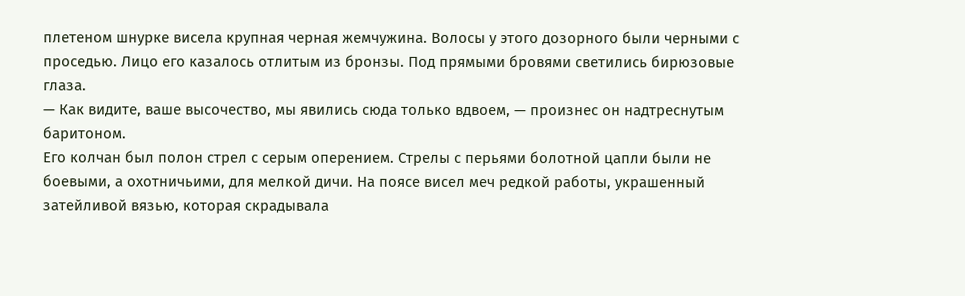плетеном шнурке висела крупная черная жемчужина. Волосы у этого дозорного были черными с проседью. Лицо его казалось отлитым из бронзы. Под прямыми бровями светились бирюзовые глаза.
— Как видите, ваше высочество, мы явились сюда только вдвоем, — произнес он надтреснутым баритоном.
Его колчан был полон стрел с серым оперением. Стрелы с перьями болотной цапли были не боевыми, а охотничьими, для мелкой дичи. На поясе висел меч редкой работы, украшенный затейливой вязью, которая скрадывала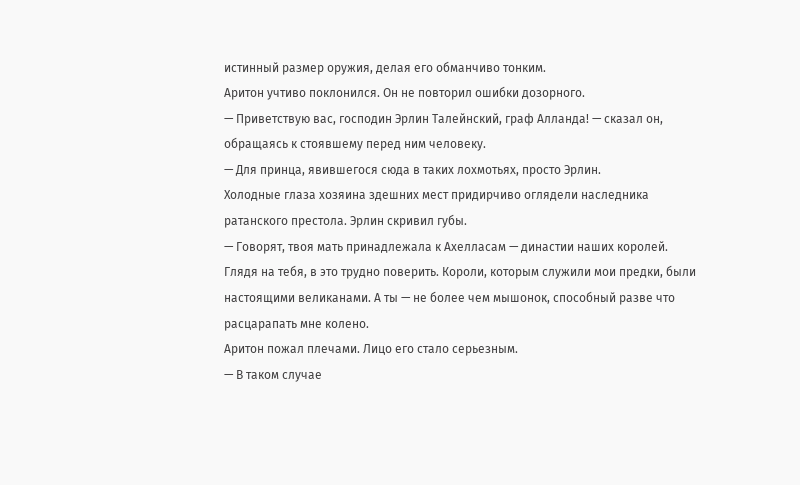истинный размер оружия, делая его обманчиво тонким.
Аритон учтиво поклонился. Он не повторил ошибки дозорного.
— Приветствую вас, господин Эрлин Талейнский, граф Алланда! — сказал он, обращаясь к стоявшему перед ним человеку.
— Для принца, явившегося сюда в таких лохмотьях, просто Эрлин.
Холодные глаза хозяина здешних мест придирчиво оглядели наследника ратанского престола. Эрлин скривил губы.
— Говорят, твоя мать принадлежала к Ахелласам — династии наших королей. Глядя на тебя, в это трудно поверить. Короли, которым служили мои предки, были настоящими великанами. А ты — не более чем мышонок, способный разве что расцарапать мне колено.
Аритон пожал плечами. Лицо его стало серьезным.
— В таком случае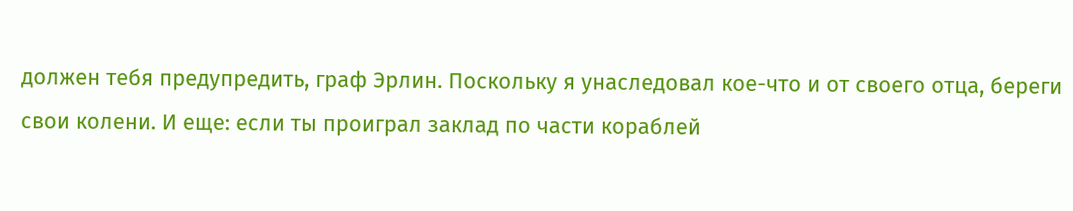должен тебя предупредить, граф Эрлин. Поскольку я унаследовал кое-что и от своего отца, береги свои колени. И еще: если ты проиграл заклад по части кораблей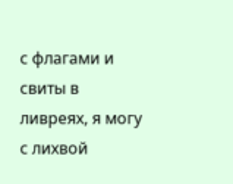с флагами и свиты в ливреях, я могу с лихвой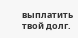выплатить твой долг.